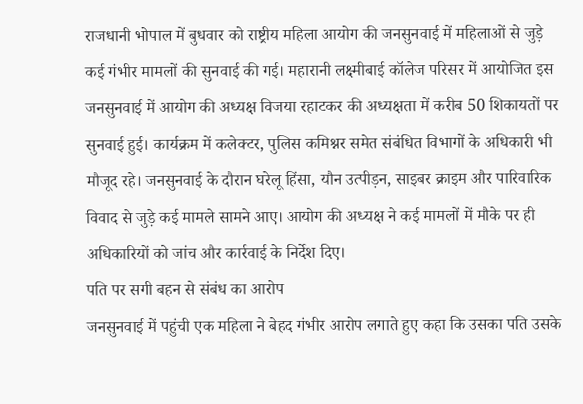राजधानी भोपाल में बुधवार को राष्ट्रीय महिला आयोग की जनसुनवाई में महिलाओं से जुड़े कई गंभीर मामलों की सुनवाई की गई। महारानी लक्ष्मीबाई कॉलेज परिसर में आयोजित इस जनसुनवाई में आयोग की अध्यक्ष विजया रहाटकर की अध्यक्षता में करीब 50 शिकायतों पर सुनवाई हुई। कार्यक्रम में कलेक्टर, पुलिस कमिश्नर समेत संबंधित विभागों के अधिकारी भी मौजूद रहे। जनसुनवाई के दौरान घरेलू हिंसा, यौन उत्पीड़न, साइबर क्राइम और पारिवारिक विवाद से जुड़े कई मामले सामने आए। आयोग की अध्यक्ष ने कई मामलों में मौके पर ही अधिकारियों को जांच और कार्रवाई के निर्देश दिए।
पति पर सगी बहन से संबंध का आरोप
जनसुनवाई में पहुंची एक महिला ने बेहद गंभीर आरोप लगाते हुए कहा कि उसका पति उसके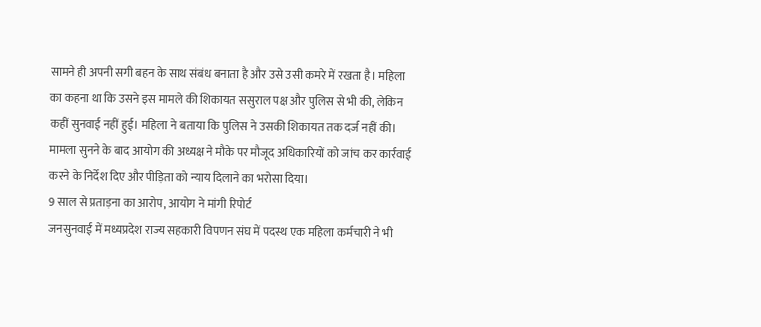सामने ही अपनी सगी बहन के साथ संबंध बनाता है और उसे उसी कमरे में रखता है। महिला का कहना था कि उसने इस मामले की शिकायत ससुराल पक्ष और पुलिस से भी की, लेकिन कहीं सुनवाई नहीं हुई। महिला ने बताया कि पुलिस ने उसकी शिकायत तक दर्ज नहीं की। मामला सुनने के बाद आयोग की अध्यक्ष ने मौके पर मौजूद अधिकारियों को जांच कर कार्रवाई करने के निर्देश दिए और पीड़िता को न्याय दिलाने का भरोसा दिया।
9 साल से प्रताड़ना का आरोप, आयोग ने मांगी रिपोर्ट
जनसुनवाई में मध्यप्रदेश राज्य सहकारी विपणन संघ में पदस्थ एक महिला कर्मचारी ने भी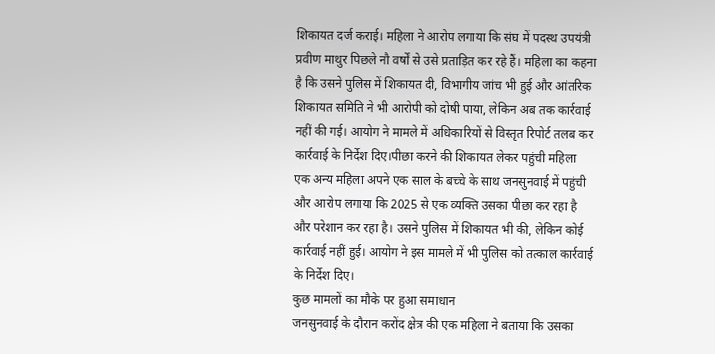शिकायत दर्ज कराई। महिला ने आरोप लगाया कि संघ में पदस्थ उपयंत्री प्रवीण माथुर पिछले नौ वर्षों से उसे प्रताड़ित कर रहे हैं। महिला का कहना है कि उसने पुलिस में शिकायत दी, विभागीय जांच भी हुई और आंतरिक शिकायत समिति ने भी आरोपी को दोषी पाया, लेकिन अब तक कार्रवाई नहीं की गई। आयोग ने मामले में अधिकारियों से विस्तृत रिपोर्ट तलब कर कार्रवाई के निर्देश दिए।पीछा करने की शिकायत लेकर पहुंची महिला
एक अन्य महिला अपने एक साल के बच्चे के साथ जनसुनवाई में पहुंची और आरोप लगाया कि 2025 से एक व्यक्ति उसका पीछा कर रहा है और परेशान कर रहा है। उसने पुलिस में शिकायत भी की, लेकिन कोई कार्रवाई नहीं हुई। आयोग ने इस मामले में भी पुलिस को तत्काल कार्रवाई के निर्देश दिए।
कुछ मामलों का मौके पर हुआ समाधान
जनसुनवाई के दौरान करोंद क्षेत्र की एक महिला ने बताया कि उसका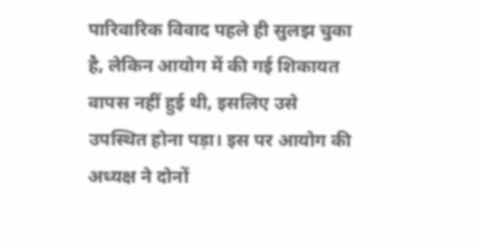पारिवारिक विवाद पहले ही सुलझ चुका है, लेकिन आयोग में की गई शिकायत वापस नहीं हुई थी, इसलिए उसे उपस्थित होना पड़ा। इस पर आयोग की अध्यक्ष ने दोनों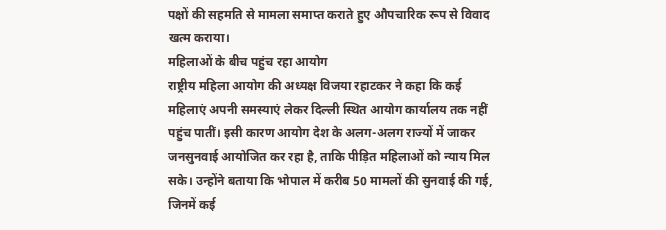पक्षों की सहमति से मामला समाप्त कराते हुए औपचारिक रूप से विवाद खत्म कराया।
महिलाओं के बीच पहुंच रहा आयोग
राष्ट्रीय महिला आयोग की अध्यक्ष विजया रहाटकर ने कहा कि कई महिलाएं अपनी समस्याएं लेकर दिल्ली स्थित आयोग कार्यालय तक नहीं पहुंच पातीं। इसी कारण आयोग देश के अलग-अलग राज्यों में जाकर जनसुनवाई आयोजित कर रहा है, ताकि पीड़ित महिलाओं को न्याय मिल सके। उन्होंने बताया कि भोपाल में करीब 50 मामलों की सुनवाई की गई, जिनमें कई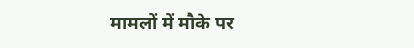मामलों में मौके पर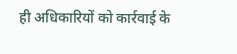ही अधिकारियों को कार्रवाई के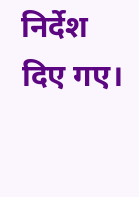निर्देश दिए गए।